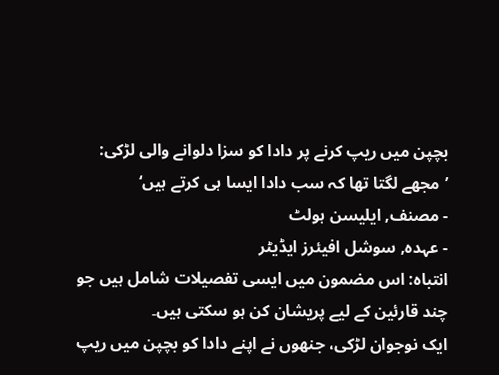بچپن میں ریپ کرنے پر دادا کو سزا دلوانے والی لڑکی: ’مجھے لگتا تھا کہ سب دادا ایسا ہی کرتے ہیں‘
- مصنف, ایلیسن ہولٹ
- عہدہ, سوشل افیئرز ایڈیٹر
انتباہ: اس مضمون میں ایسی تفصیلات شامل ہیں جو چند قارئین کے لیے پریشان کن ہو سکتی ہیں۔
ایک نوجوان لڑکی، جنھوں نے اپنے دادا کو بچپن میں ریپ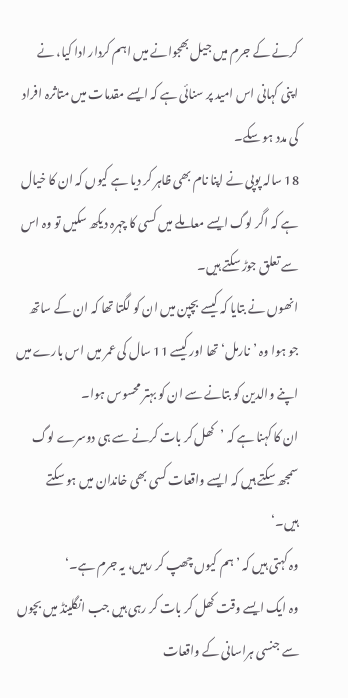کرنے کے جرم میں جیل بھجوانے میں اہم کردار ادا کیا، نے اپنی کہانی اس امید پر سنائی ہے کہ ایسے مقدمات میں متاثرہ افراد کی مدد ہو سکے۔
18 سالہ پوپی نے اپنا نام بھی ظاہر کر دیا ہے کیوں کہ ان کا خیال ہے کہ اگر لوگ ایسے معاملے میں کسی کا چہرہ دیکھ سکیں تو وہ اس سے تعلق جوڑ سکتے ہیں۔
انھوں نے بتایا کہ کیسے بچپن میں ان کو لگتا تھا کہ ان کے ساتھ جو ہوا وہ ’نارمل‘ تھا اور کیسے 11 سال کی عمر میں اس بارے میں اپنے والدین کو بتانے سے ان کو بہتر محسوس ہوا۔
ان کا کہنا ہے کہ ’کھل کر بات کرنے سے ہی دوسرے لوگ سمجھ سکتے ہیں کہ ایسے واقعات کسی بھی خاندان میں ہو سکتے ہیں۔‘
وہ کہتی ہیں کہ ’ہم کیوں چھپ کر رہیں، یہ جرم ہے۔‘
وہ ایک ایسے وقت کھل کر بات کر رہی ہیں جب انگلینڈ میں بچوں سے جنسی ہراسانی کے واقعات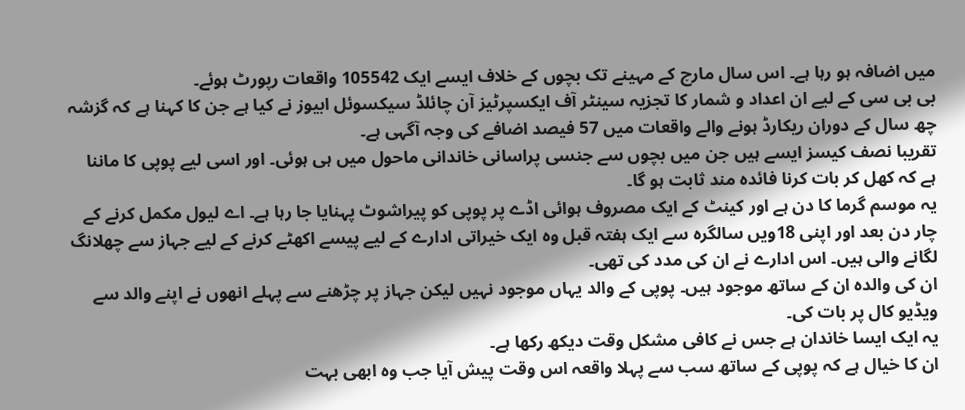میں اضافہ ہو رہا ہے۔ اس سال مارچ کے مہینے تک بچوں کے خلاف ایسے ایک 105542 واقعات رپورٹ ہوئے۔
بی بی سی کے لیے ان اعداد و شمار کا تجزیہ سینٹر آف ایکسپرٹیز آن چائلڈ سیکسوئل ابیوز نے کیا ہے جن کا کہنا ہے کہ گزشہ چھ سال کے دوران ریکارڈ ہونے والے واقعات میں 57 فیصد اضافے کی وجہ آگہی ہے۔
تقریبا نصف کیسز ایسے ہیں جن میں بچوں سے جنسی پراسانی خاندانی ماحول میں ہی ہوئی۔ اور اسی لیے پوپی کا ماننا ہے کہ کھل کر بات کرنا فائدہ مند ثابت ہو گا۔
یہ موسم گرما کا دن ہے اور کینٹ کے ایک مصروف ہوائی اڈے پر پوپی کو پیراشوٹ پہنایا جا رہا ہے۔ اے لیول مکمل کرنے کے چار دن بعد اور اپنی 18ویں سالگرہ سے ایک ہفتہ قبل وہ ایک خیراتی ادارے کے لیے پیسے اکھٹے کرنے کے لیے جہاز سے چھلانگ لگانے والی ہیں۔ اس ادارے نے ان کی مدد کی تھی۔
ان کی والدہ ان کے ساتھ موجود ہیں۔ پوپی کے والد یہاں موجود نہیں لیکن جہاز پر چڑھنے سے پہلے انھوں نے اپنے والد سے ویڈیو کال پر بات کی۔
یہ ایک ایسا خاندان ہے جس نے کافی مشکل وقت دیکھ رکھا ہے۔
ان کا خیال ہے کہ پوپی کے ساتھ سب سے پہلا واقعہ اس وقت پیش آیا جب وہ ابھی بہت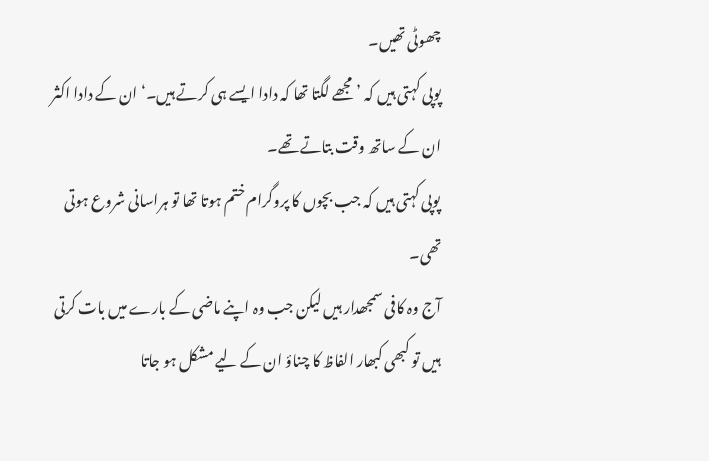چھوٹی تھیں۔
پوپی کہتی ہیں کہ ’مجھے لگتا تھا کہ دادا ایسے ہی کرتے ہیں۔‘ ان کے دادا اکثر ان کے ساتھ وقت بتاتے تھے۔
پوپی کہتی ہیں کہ جب بچوں کا پروگرام ختم ہوتا تھا تو ہراسانی شروع ہوتی تھی۔
آج وہ کافی سمجھدار ہیں لیکن جب وہ اپنے ماضی کے بارے میں بات کرتی ہیں تو کبھی کبھار الفاظ کا چناؤ ان کے لیے مشکل ہو جاتا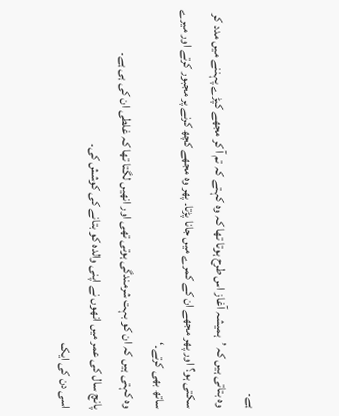ہے۔
وہ بتاتی ہیں کہ ’ہمیشہ آغاز اس طرح ہوتا تھا کہ وہ کہتے کہ تم آ کر مجھے کپڑے پہننے میں مدد کر سکتی ہو؟ اور پھر مجھے ان کے کمرے میں جانا پڑتا۔ پھر وہ مجھے کچھ کرنے پر مجبور کرتے اور میرے ساتھ بھی کرتے۔‘
وہ کہتی ہیں کہ ان کو بہت شرمندگی ہوتی تھی اور انھیں لگتا تھا کہ غلطی ان کی ہی ہے۔
پانچ سال کی عمر میں انھوں نے اپنی والدہ کو بتانے کی کوشش کی۔
اسی دن کی ایک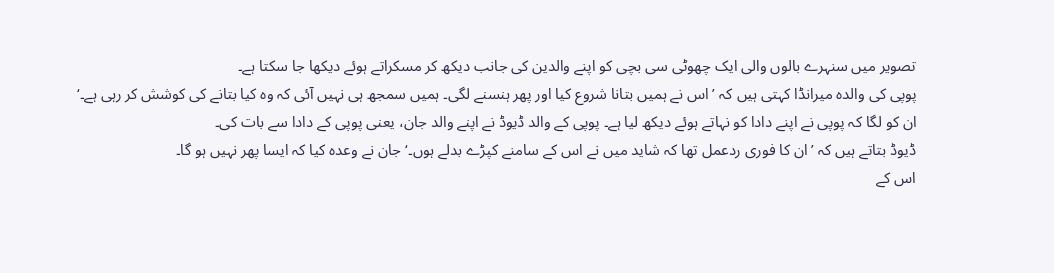تصویر میں سنہرے بالوں والی ایک چھوٹی سی بچی کو اپنے والدین کی جانب دیکھ کر مسکراتے ہوئے دیکھا جا سکتا ہے۔
پوپی کی والدہ میرانڈا کہتی ہیں کہ ’اس نے ہمیں بتانا شروع کیا اور پھر ہنسنے لگی۔ ہمیں سمجھ ہی نہیں آئی کہ وہ کیا بتانے کی کوشش کر رہی ہے۔‘
ان کو لگا کہ پوپی نے اپنے دادا کو نہاتے ہوئے دیکھ لیا ہے۔ پوپی کے والد ڈیوڈ نے اپنے والد جان، یعنی پوپی کے دادا سے بات کی۔
ڈیوڈ بتاتے ہیں کہ ’ان کا فوری ردعمل تھا کہ شاید میں نے اس کے سامنے کپڑے بدلے ہوں۔‘ جان نے وعدہ کیا کہ ایسا پھر نہیں ہو گا۔
اس کے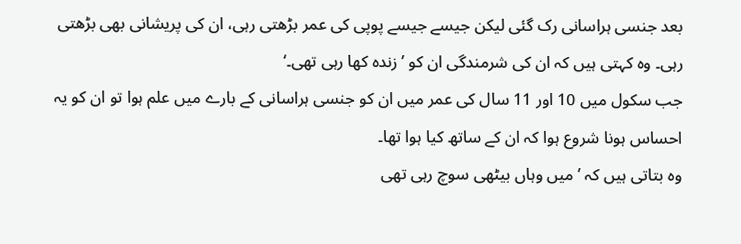بعد جنسی ہراسانی رک گئی لیکن جیسے جیسے پوپی کی عمر بڑھتی رہی، ان کی پریشانی بھی بڑھتی رہی۔ وہ کہتی ہیں کہ ان کی شرمندگی ان کو ’زندہ کھا رہی تھی۔‘
جب سکول میں 10 اور 11 سال کی عمر میں ان کو جنسی ہراسانی کے بارے میں علم ہوا تو ان کو یہ احساس ہونا شروع ہوا کہ ان کے ساتھ کیا ہوا تھا۔
وہ بتاتی ہیں کہ ’میں وہاں بیٹھی سوچ رہی تھی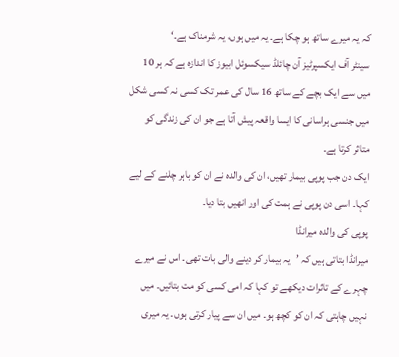کہ یہ میرے ساتھ ہو چکا ہے۔ یہ میں ہوں، یہ شرمناک ہے۔‘
سینٹر آف ایکسپرٹیز آن چائلڈ سیکسوئل ابیوز کا اندازہ ہے کہ ہر 10 میں سے ایک بچے کے ساتھ 16 سال کی عمر تک کسی نہ کسی شکل میں جنسی ہراسانی کا ایسا واقعہ پیش آتا ہے جو ان کی زندگی کو متاثر کرتا ہے۔
ایک دن جب پوپی بیمار تھیں، ان کی والدہ نے ان کو باہر چلنے کے لیے کہا۔ اسی دن پوپی نے ہمت کی اور انھیں بتا دیا۔
پوپی کی والدہ میرانڈا
میرانڈا بتاتی ہیں کہ ’یہ بیمار کر دینے والی بات تھی۔ اس نے میرے چہرے کے تاثرات دیکھے تو کہا کہ امی کسی کو مت بتائیں۔ میں نہیں چاہتی کہ ان کو کچھ ہو۔ میں ان سے پیار کرتی ہوں۔ یہ میری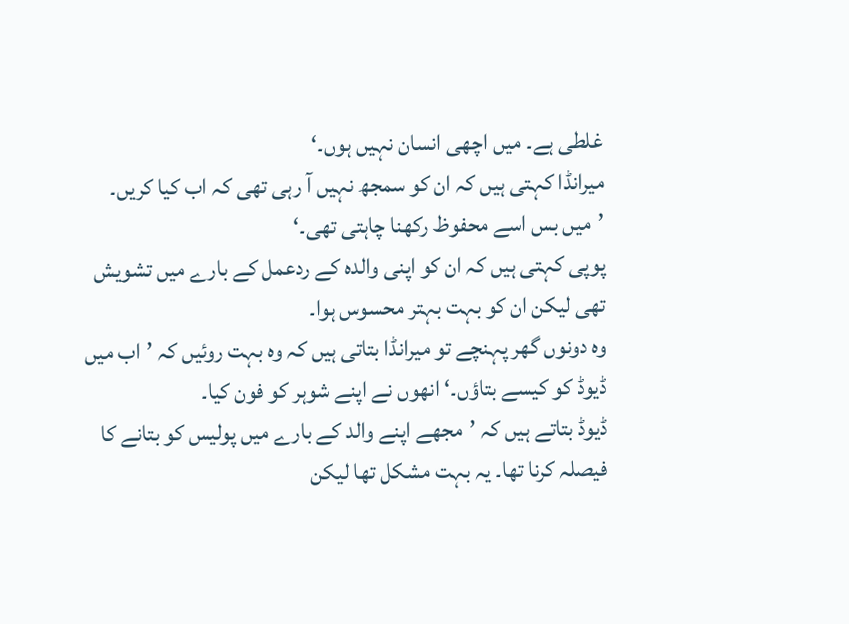غلطی ہے۔ میں اچھی انسان نہیں ہوں۔‘
میرانڈا کہتی ہیں کہ ان کو سمجھ نہیں آ رہی تھی کہ اب کیا کریں۔ ’میں بس اسے محفوظ رکھنا چاہتی تھی۔‘
پوپی کہتی ہیں کہ ان کو اپنی والدہ کے ردعمل کے بارے میں تشویش تھی لیکن ان کو بہت بہتر محسوس ہوا۔
وہ دونوں گھر پہنچے تو میرانڈا بتاتی ہیں کہ وہ بہت روئیں کہ ’اب میں ڈیوڈ کو کیسے بتاؤں۔‘ انھوں نے اپنے شوہر کو فون کیا۔
ڈیوڈ بتاتے ہیں کہ ’مجھے اپنے والد کے بارے میں پولیس کو بتانے کا فیصلہ کرنا تھا۔ یہ بہت مشکل تھا لیکن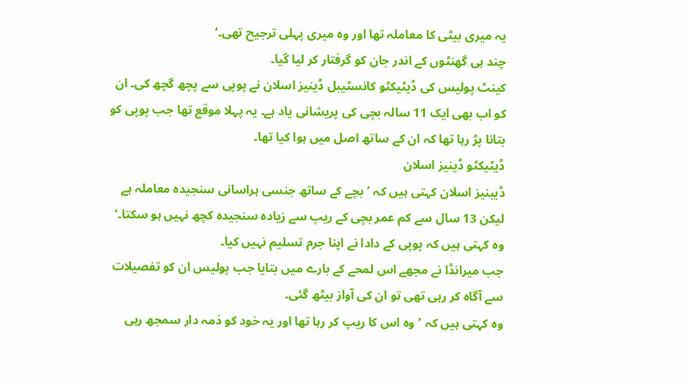یہ میری بیٹی کا معاملہ تھا اور وہ میری پہلی ترجیح تھی۔‘
چند ہی گھنٹوں کے اندر جان کو گرفتار کر لیا گیا۔
کینٹ پولیس کی ڈیٹیکٹو کانسٹیبل ڈینیز اسلان نے پوپی سے پچھ گچھ کی۔ ان کو اب بھی ایک 11 سالہ بچی کی پریشانی یاد ہے۔ یہ پہلا موقع تھا جب پوپی کو بتانا پڑ رہا تھا کہ ان کے ساتھ اصل میں ہوا کیا تھا۔
ڈیٹیکٹو ڈینیز اسلان
ڈیبنیز اسلان کہتی ہیں کہ ’بچے کے ساتھ جنسی ہراسانی سنجیدہ معاملہ ہے لیکن 13 سال سے کم عمر بچی کے ریپ سے زیادہ سنجیدہ کچھ نہیں ہو سکتا۔‘
وہ کہتی ہیں کہ پوپی کے دادا نے اپنا جرم تسلیم نہیں کیا۔
جب میرانڈا نے مجھے اس لمحے کے بارے میں بتایا جب پولیس ان کو تفصیلات سے آگاہ کر رہی تھی تو ان کی آواز بیٹھ گئی۔
وہ کہتی ہیں کہ ’وہ اس کا ریپ کر رہا تھا اور یہ خود کو ذمہ دار سمجھ رہی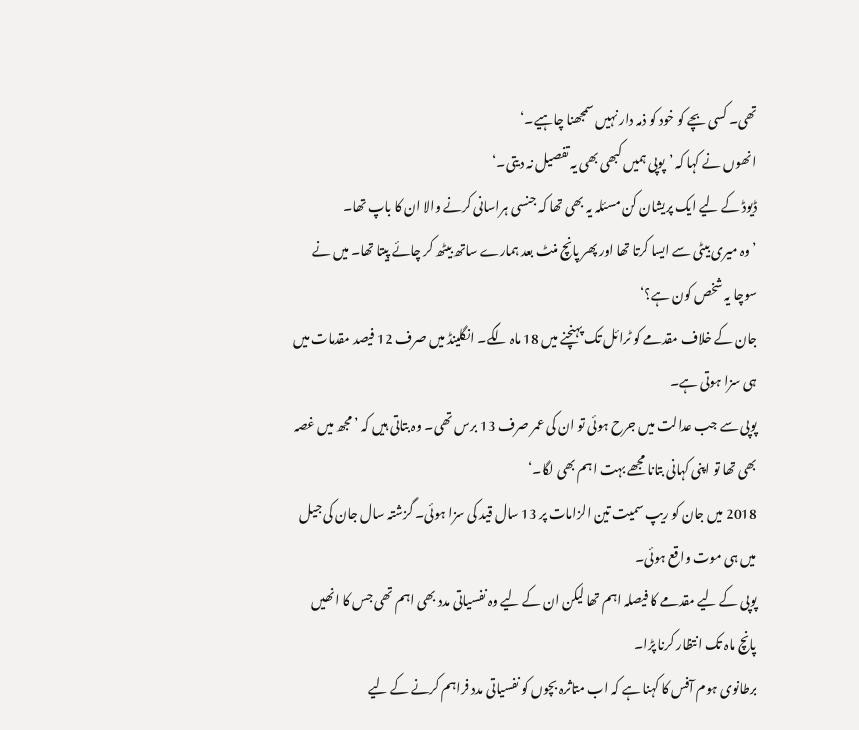تھی۔ کسی بچے کو خود کو ذمہ دار نہیں سمجھنا چاہیے۔‘
انھوں نے کہا کہ ’پوپی ہمیں کبھی بھی یہ تفصیل نہ دیتی۔‘
ڈیوڈ کے لیے ایک پریشان کن مسئلہ یہ بھی تھا کہ جنسی ہراسانی کرنے والا ان کا باپ تھا۔
’وہ میری بیٹی سے ایسا کرتا تھا اور پھر پانچ منٹ بعد ہمارے ساتھ بیٹھ کر چائے پیتا تھا۔ میں نے سوچا یہ شخص کون ہے؟‘
جان کے خلاف مقدمے کو ٹرائل تک پہنچنے میں 18 ماہ لگے۔ انگلینڈ میں صرف 12 فیصد مقدمات میں ہی سزا ہوتی ہے۔
پوپی سے جب عدالت میں جرح ہوئی تو ان کی عمر صرف 13 برس تھی۔ وہ بتاتی ہیں کہ ’مجھ میں غصہ بھی تھا تو اپنی کہانی بتانا مجھے بہت اہم بھی لگا۔‘
2018 میں جان کو ریپ سمیت تین الزامات پر 13 سال قید کی سزا ہوئی۔ گزشتہ سال جان کی جیل میں ہی موت واقع ہوئی۔
پوپی کے لیے مقدمے کا فیصلہ اہم تھا لیکن ان کے لیے وہ نفسیاتی مدد بھی اہم تھی جس کا انھیں پانچ ماہ تک انتظار کرنا پڑا۔
برطانوی ہوم آفس کا کہنا ہے کہ اب متاثرہ بچوں کو نفسیاتی مدد فراہم کرنے کے لیے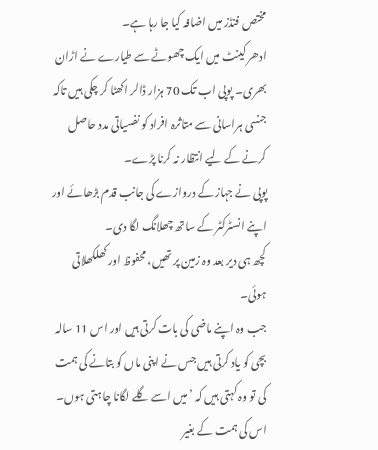مختص فنڈز میں اضافہ کیا جا رہا ہے۔
ادھر کینٹ میں ایک چھوٹے سے طیارے نے اڑان بھری۔ پوپی اب تک 70 ہزار ڈالر اکھٹا کر چکی ہیں تاکہ جنسی ہراسانی سے متاثرہ افراد کو نفسیاتی مدد حاصل کرنے کے لیے انتظار نہ کرنا پڑے۔
پوپی نے جہاز کے دروازے کی جانب قدم بڑھائے اور اپنے انسٹرکٹر کے ساتھ چھلانگ لگا دی۔
کچھ ہی دیر بعد وہ زمین پر تھیں، محفوظ اور کھلکھلاتی ہوئی۔
جب وہ اپنے ماضی کی بات کرتی ہیں اور اس 11 سالہ بچی کو یاد کرتی ہیں جس نے اپنی ماں کو بتانے کی ہمت کی تو وہ کہتی ہیں کہ ’میں اسے گلے لگانا چاہتی ہوں۔ اس کی ہمت کے بغیر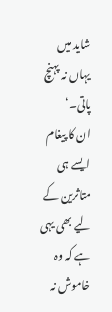شاید میں یہاں نہ پہنچ پاتی۔‘
ان کا پیغام ایسے ہی متاثرین کے لیے بھی یہی ہے کہ وہ خاموش نہ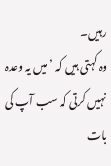رہیں۔
وہ کہتی ہیں کہ ’میں یہ وعدہ نہیں کرتی کہ سب آپ کی بات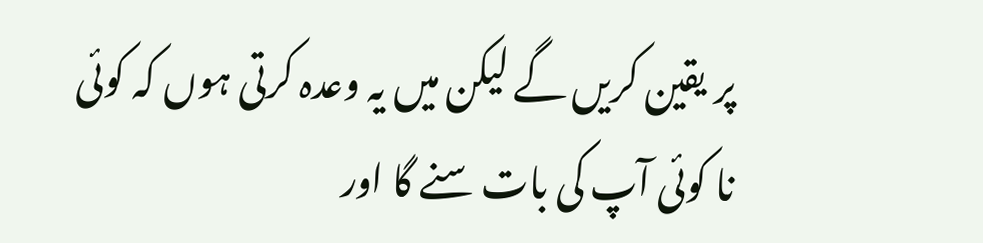پر یقین کریں گے لیکن میں یہ وعدہ کرتی ہوں کہ کوئی نا کوئی آپ کی بات سنے گا اور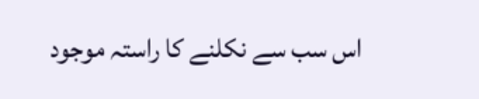اس سب سے نکلنے کا راستہ موجود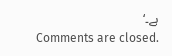ہے۔‘
Comments are closed.